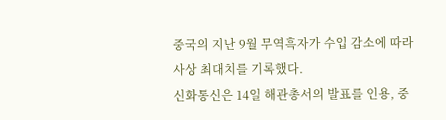중국의 지난 9월 무역흑자가 수입 감소에 따라 사상 최대치를 기록했다.
신화통신은 14일 해관총서의 발표를 인용, 중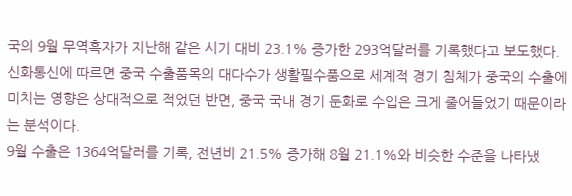국의 9월 무역흑자가 지난해 같은 시기 대비 23.1% 증가한 293억달러를 기록했다고 보도했다.
신화통신에 따르면 중국 수출품목의 대다수가 생활필수품으로 세계적 경기 침체가 중국의 수출에 미치는 영향은 상대적으로 적었던 반면, 중국 국내 경기 둔화로 수입은 크게 줄어들었기 때문이라는 분석이다.
9월 수출은 1364억달러를 기록, 전년비 21.5% 증가해 8월 21.1%와 비슷한 수준을 나타냈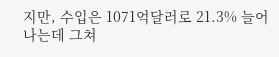지만, 수입은 1071억달러로 21.3% 늘어나는데 그쳐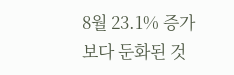8월 23.1% 증가보다 둔화된 것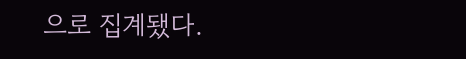으로 집계됐다.